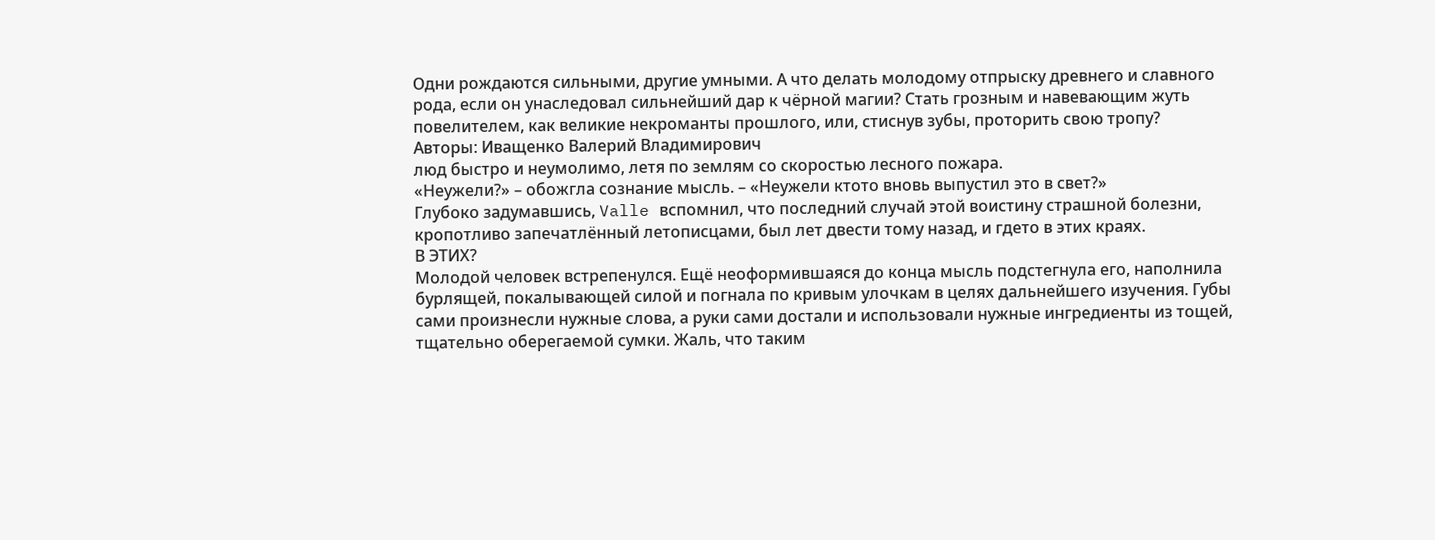Одни рождаются сильными, другие умными. А что делать молодому отпрыску древнего и славного рода, если он унаследовал сильнейший дар к чёрной магии? Стать грозным и навевающим жуть повелителем, как великие некроманты прошлого, или, стиснув зубы, проторить свою тропу?
Авторы: Иващенко Валерий Владимирович
люд быстро и неумолимо, летя по землям со скоростью лесного пожара.
«Неужели?» – обожгла сознание мысль. – «Неужели ктото вновь выпустил это в свет?»
Глубоко задумавшись, Valle вспомнил, что последний случай этой воистину страшной болезни, кропотливо запечатлённый летописцами, был лет двести тому назад, и гдето в этих краях.
В ЭТИХ?
Молодой человек встрепенулся. Ещё неоформившаяся до конца мысль подстегнула его, наполнила бурлящей, покалывающей силой и погнала по кривым улочкам в целях дальнейшего изучения. Губы сами произнесли нужные слова, а руки сами достали и использовали нужные ингредиенты из тощей, тщательно оберегаемой сумки. Жаль, что таким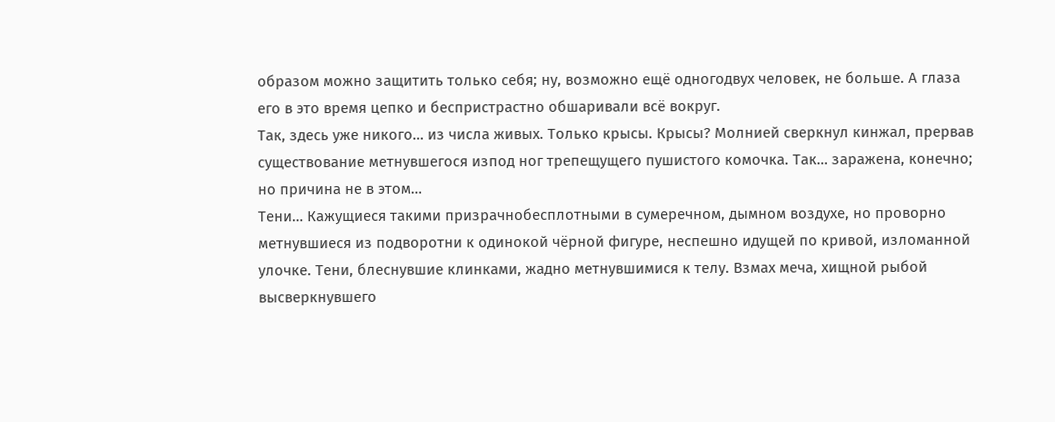образом можно защитить только себя; ну, возможно ещё одногодвух человек, не больше. А глаза его в это время цепко и беспристрастно обшаривали всё вокруг.
Так, здесь уже никого… из числа живых. Только крысы. Крысы? Молнией сверкнул кинжал, прервав существование метнувшегося изпод ног трепещущего пушистого комочка. Так… заражена, конечно; но причина не в этом…
Тени… Кажущиеся такими призрачнобесплотными в сумеречном, дымном воздухе, но проворно метнувшиеся из подворотни к одинокой чёрной фигуре, неспешно идущей по кривой, изломанной улочке. Тени, блеснувшие клинками, жадно метнувшимися к телу. Взмах меча, хищной рыбой высверкнувшего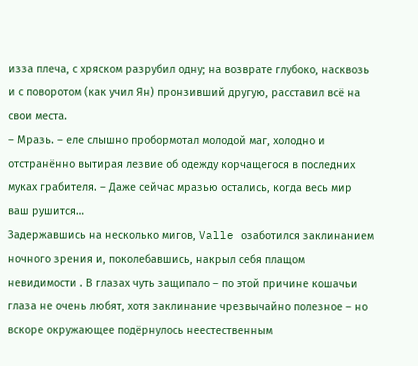изза плеча, с хряском разрубил одну; на возврате глубоко, насквозь и с поворотом (как учил Ян) пронзивший другую, расставил всё на свои места.
– Мразь. – еле слышно пробормотал молодой маг, холодно и отстранённо вытирая лезвие об одежду корчащегося в последних муках грабителя. – Даже сейчас мразью остались, когда весь мир ваш рушится…
Задержавшись на несколько мигов, Valle озаботился заклинанием ночного зрения и, поколебавшись, накрыл себя плащом невидимости . В глазах чуть защипало – по этой причине кошачьи глаза не очень любят, хотя заклинание чрезвычайно полезное – но вскоре окружающее подёрнулось неестественным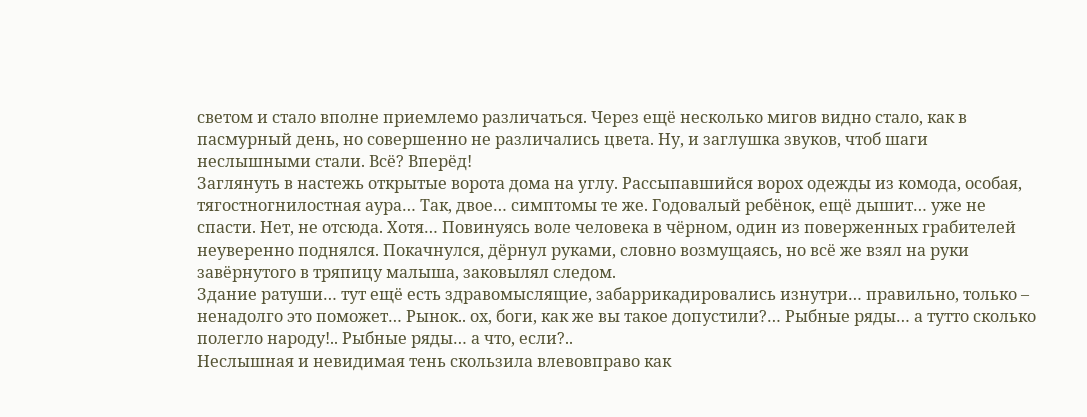светом и стало вполне приемлемо различаться. Через ещё несколько мигов видно стало, как в пасмурный день, но совершенно не различались цвета. Ну, и заглушка звуков, чтоб шаги неслышными стали. Всё? Вперёд!
Заглянуть в настежь открытые ворота дома на углу. Рассыпавшийся ворох одежды из комода, особая, тягостногнилостная аура… Так, двое… симптомы те же. Годовалый ребёнок, ещё дышит… уже не спасти. Нет, не отсюда. Хотя… Повинуясь воле человека в чёрном, один из поверженных грабителей неуверенно поднялся. Покачнулся, дёрнул руками, словно возмущаясь, но всё же взял на руки завёрнутого в тряпицу малыша, заковылял следом.
Здание ратуши… тут ещё есть здравомыслящие, забаррикадировались изнутри… правильно, только – ненадолго это поможет… Рынок.. ох, боги, как же вы такое допустили?… Рыбные ряды… а тутто сколько полегло народу!.. Рыбные ряды… а что, если?..
Неслышная и невидимая тень скользила влевовправо как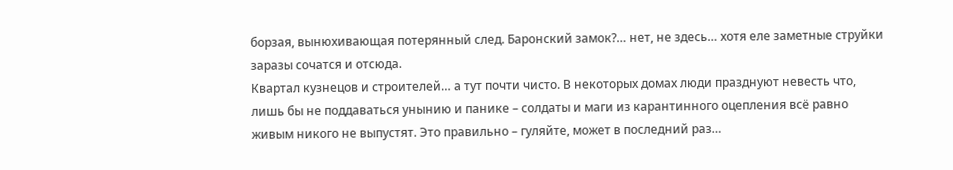борзая, вынюхивающая потерянный след. Баронский замок?… нет, не здесь… хотя еле заметные струйки заразы сочатся и отсюда.
Квартал кузнецов и строителей… а тут почти чисто. В некоторых домах люди празднуют невесть что, лишь бы не поддаваться унынию и панике – солдаты и маги из карантинного оцепления всё равно живым никого не выпустят. Это правильно – гуляйте, может в последний раз…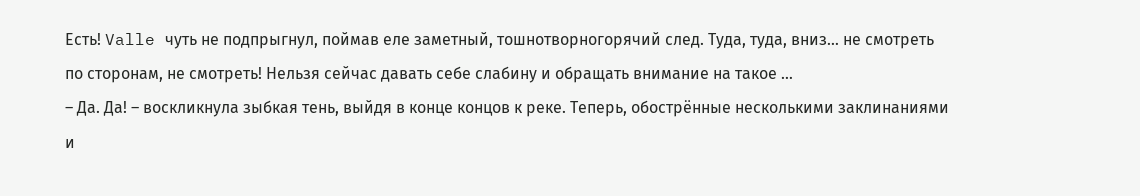Есть! Valle чуть не подпрыгнул, поймав еле заметный, тошнотворногорячий след. Туда, туда, вниз… не смотреть по сторонам, не смотреть! Нельзя сейчас давать себе слабину и обращать внимание на такое …
– Да. Да! – воскликнула зыбкая тень, выйдя в конце концов к реке. Теперь, обострённые несколькими заклинаниями и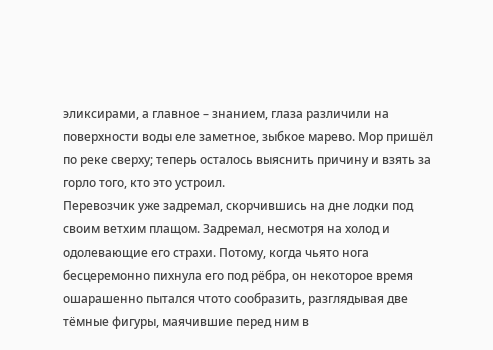эликсирами, а главное – знанием, глаза различили на поверхности воды еле заметное, зыбкое марево. Мор пришёл по реке сверху; теперь осталось выяснить причину и взять за горло того, кто это устроил.
Перевозчик уже задремал, скорчившись на дне лодки под своим ветхим плащом. Задремал, несмотря на холод и одолевающие его страхи. Потому, когда чьято нога бесцеремонно пихнула его под рёбра, он некоторое время ошарашенно пытался чтото сообразить, разглядывая две тёмные фигуры, маячившие перед ним в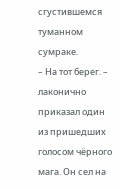сгустившемся туманном сумраке.
– На тот берег. – лаконично приказал один из пришедших голосом чёрного мага. Он сел на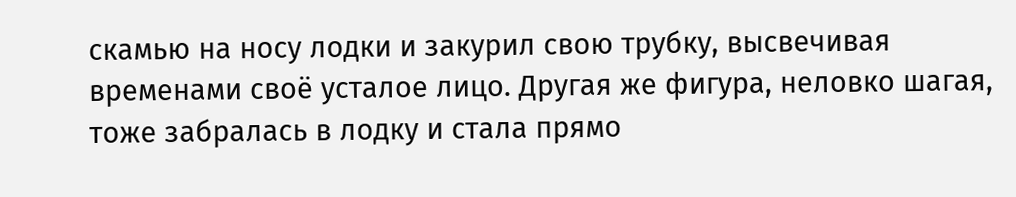скамью на носу лодки и закурил свою трубку, высвечивая временами своё усталое лицо. Другая же фигура, неловко шагая, тоже забралась в лодку и стала прямо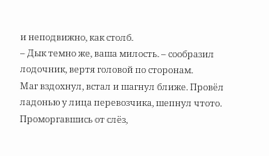и неподвижно, как столб.
– Дык темно же, ваша милость. – сообразил лодочник, вертя головой по сторонам.
Маг вздохнул, встал и шагнул ближе. Провёл ладонью у лица перевозчика, шепнул чтото. Проморгавшись от слёз,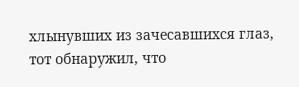хлынувших из зачесавшихся глаз, тот обнаружил, что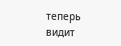теперь видит